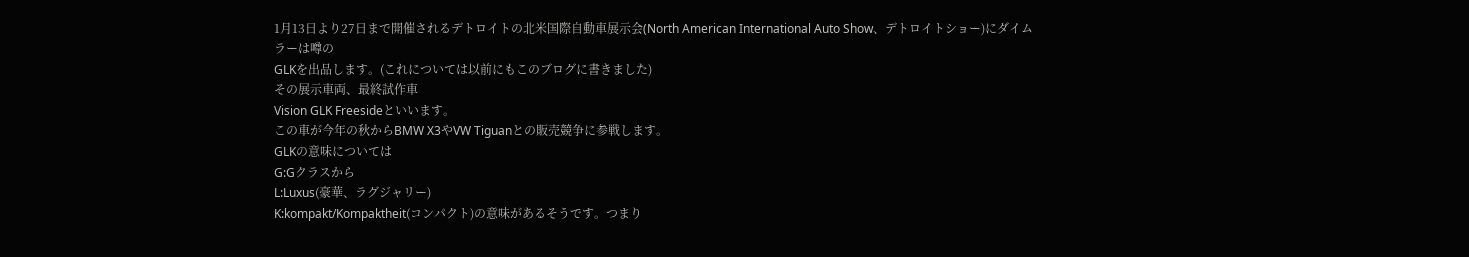1月13日より27日まで開催されるデトロイトの北米国際自動車展示会(North American International Auto Show、デトロイトショー)にダイムラーは噂の
GLKを出品します。(これについては以前にもこのブログに書きました)
その展示車両、最終試作車
Vision GLK Freesideといいます。
この車が今年の秋からBMW X3やVW Tiguanとの販売競争に参戦します。
GLKの意味については
G:Gクラスから
L:Luxus(豪華、ラグジャリー)
K:kompakt/Kompaktheit(コンパクト)の意味があるそうです。つまり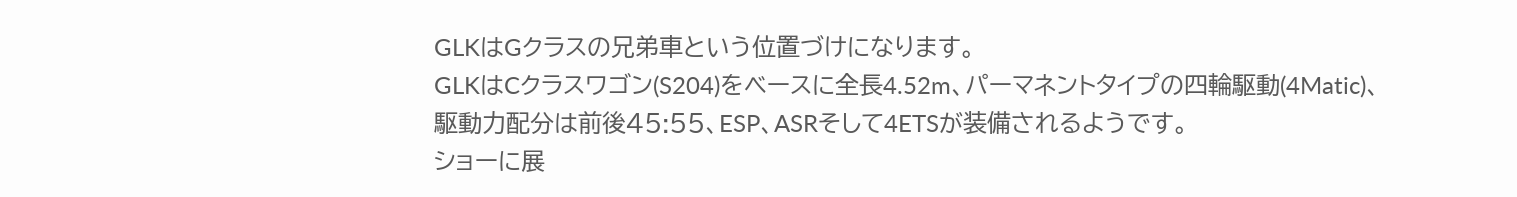GLKはGクラスの兄弟車という位置づけになります。
GLKはCクラスワゴン(S204)をベースに全長4.52m、パーマネントタイプの四輪駆動(4Matic)、
駆動力配分は前後45:55、ESP、ASRそして4ETSが装備されるようです。
ショーに展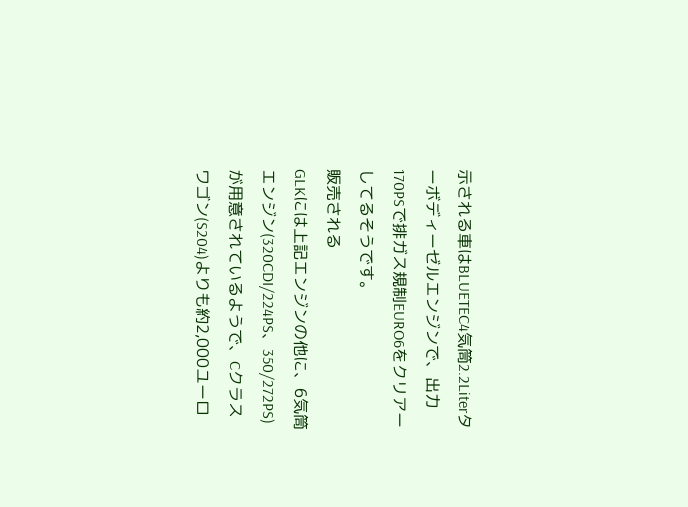示される車はBLUETEC4気筒2.2Literターボディーゼルエンジンで、出力170PSで排ガス規制EURO6をクリアーしてるそうです。
販売される
GLKには上記エンジンの他に、6気筒エンジン(320CDI/224PS、350/272PS)が用意されているようで、Cクラスワゴン(S204)よりも約2,000ユーロ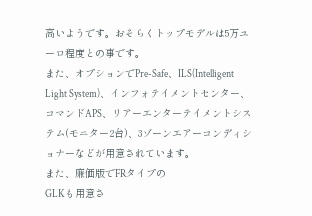高いようです。おそらくトップモデルは5万ユーロ程度との事です。
また、オプションでPre-Safe、ILS(Intelligent Light System)、インフォテイメントセンター、コマンドAPS、リアーエンターテイメントシステム(モニター2台)、3ゾーンエアーコンディショナーなどが用意されています。
また、廉価版でFRタイプの
GLKも用意さ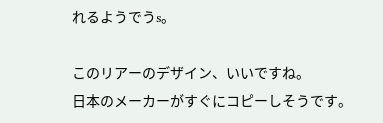れるようでうs。

このリアーのデザイン、いいですね。
日本のメーカーがすぐにコピーしそうです。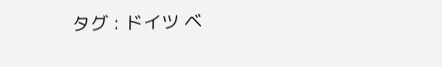タグ : ドイツ ベ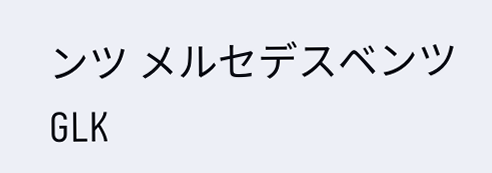ンツ メルセデスベンツ GLK